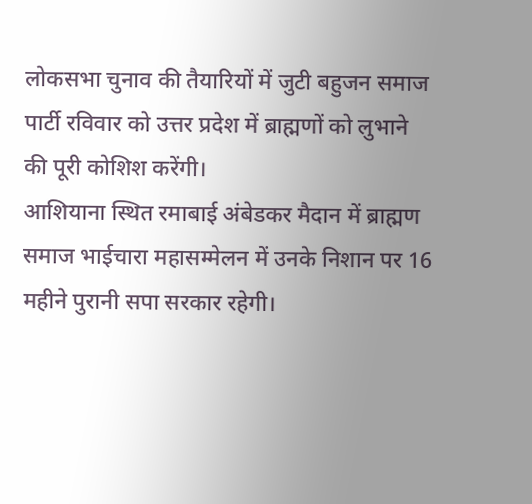लोकसभा चुनाव की तैयारियों में जुटी बहुजन समाज पार्टी रविवार को उत्तर प्रदेश में ब्राह्मणों को लुभाने की पूरी कोशिश करेंगी।
आशियाना स्थित रमाबाई अंबेडकर मैदान में ब्राह्मण समाज भाईचारा महासम्मेलन में उनके निशान पर 16 महीने पुरानी सपा सरकार रहेगी।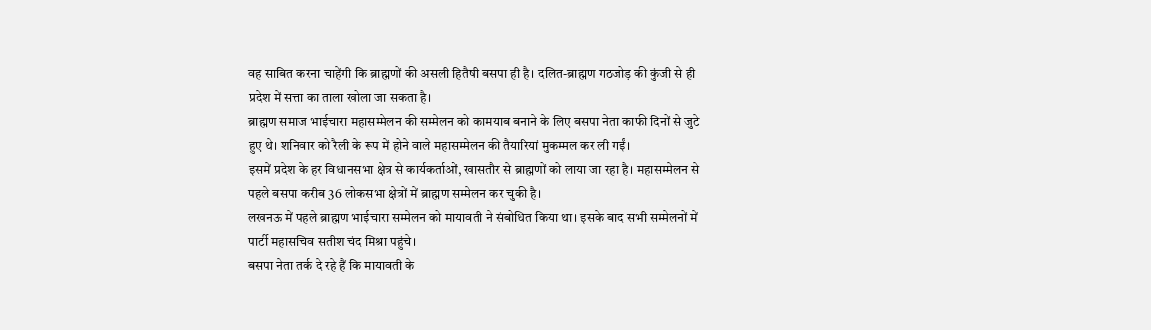वह साबित करना चाहेंगी कि ब्राह्मणों की असली हितैषी बसपा ही है। दलित-ब्राह्मण गठजोड़ की कुंजी से ही प्रदेश में सत्ता का ताला खोला जा सकता है।
ब्राह्मण समाज भाईचारा महासम्मेलन की सम्मेलन को कामयाब बनाने के लिए बसपा नेता काफी दिनों से जुटे हुए थे। शनिवार को रैली के रूप में होने वाले महासम्मेलन की तैयारियां मुकम्मल कर ली गईं।
इसमें प्रदेश के हर विधानसभा क्षेत्र से कार्यकर्ताओं, खासतौर से ब्राह्मणों को लाया जा रहा है। महासम्मेलन से पहले बसपा करीब 36 लोकसभा क्षेत्रों में ब्राह्मण सम्मेलन कर चुकी है।
लखनऊ में पहले ब्राह्मण भाईचारा सम्मेलन को मायावती ने संबोधित किया था। इसके बाद सभी सम्मेलनों में पार्टी महासचिव सतीश चंद मिश्रा पहुंचे।
बसपा नेता तर्क दे रहे हैं कि मायावती के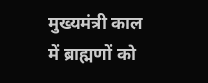मुख्यमंत्री काल में ब्राह्मणों को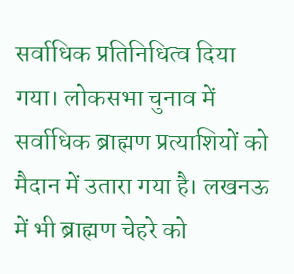सर्वाधिक प्रतिनिधित्व दिया गया। लोकसभा चुनाव में सर्वाधिक ब्राह्मण प्रत्याशियों को मैदान में उतारा गया है। लखनऊ में भी ब्राह्मण चेहरे को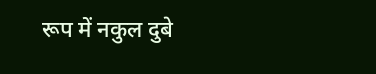रूप में नकुल दुबे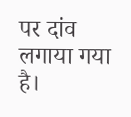पर दांव लगाया गया है।